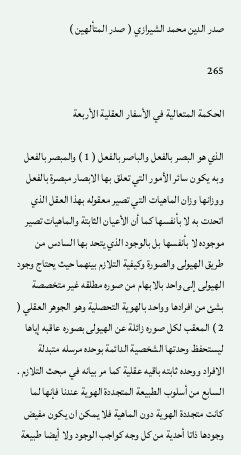صدر الدين محمد الشيرازي ( صدر المتألهين )

265

الحكمة المتعالية في الأسفار العقلية الأربعة

الذي هو البصر بالفعل والباصر بالفعل ( 1 ) والمبصر بالفعل وبه يكون سائر الأمور التي تعلق بها الابصار مبصرة بالفعل ووزانها وزان الماهيات التي تصير معقوله بهذا العقل الذي اتحدت به لا بأنفسها كما أن الأعيان الثابتة والماهيات تصير موجوده لا بأنفسها بل بالوجود الذي يتحد بها السادس من طريق الهيولى والصورة وكيفية التلازم بينهما حيث يحتاج وجود الهيولى إلى واحد بالابهام من صوره مطلقه غير متخصصة بشئ من افرادها وواحد بالهوية التحصلية وهو الجوهر العقلي ( 2 ) المعقب لكل صوره زائلة عن الهيولى بصوره عاقبه إياها ليستحفظ وحدتها الشخصية الدائمة بوحده مرسله متبدلة الافراد ووحده ثابته باقيه عقلية كما مر بيانه في مبحث التلازم . السابع من أسلوب الطبيعة المتجددة الهوية عندنا فإنها لما كانت متجددة الهوية دون الماهية فلا يمكن ان يكون مفيض وجودها ذاتا أحدية من كل وجه كواجب الوجود ولا أيضا طبيعة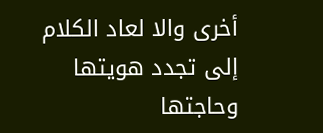أخرى والا لعاد الكلام إلى تجدد هويتها وحاجتها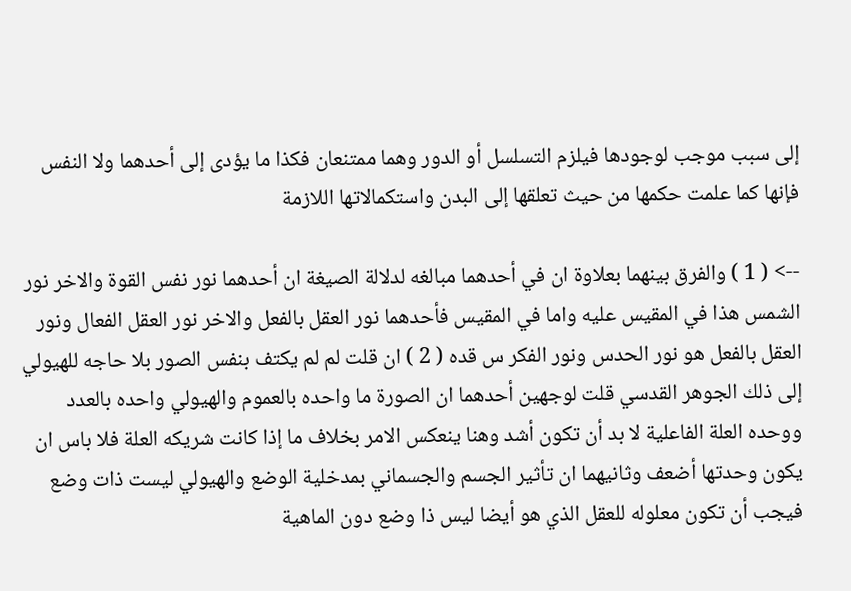إلى سبب موجب لوجودها فيلزم التسلسل أو الدور وهما ممتنعان فكذا ما يؤدى إلى أحدهما ولا النفس فإنها كما علمت حكمها من حيث تعلقها إلى البدن واستكمالاتها اللازمة

--> ( 1 ) والفرق بينهما بعلاوة ان في أحدهما مبالغه لدلالة الصيغة ان أحدهما نور نفس القوة والاخر نور الشمس هذا في المقيس عليه واما في المقيس فأحدهما نور العقل بالفعل والاخر نور العقل الفعال ونور العقل بالفعل هو نور الحدس ونور الفكر س قده ( 2 ) ان قلت لم لم يكتف بنفس الصور بلا حاجه للهيولي إلى ذلك الجوهر القدسي قلت لوجهين أحدهما ان الصورة ما واحده بالعموم والهيولي واحده بالعدد ووحده العلة الفاعلية لا بد أن تكون أشد وهنا ينعكس الامر بخلاف ما إذا كانت شريكه العلة فلا باس ان يكون وحدتها أضعف وثانيهما ان تأثير الجسم والجسماني بمدخلية الوضع والهيولي ليست ذات وضع فيجب أن تكون معلوله للعقل الذي هو أيضا ليس ذا وضع دون الماهية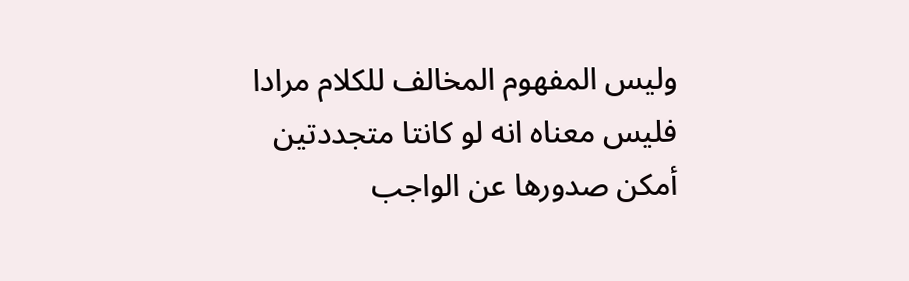وليس المفهوم المخالف للكلام مرادا فليس معناه انه لو كانتا متجددتين أمكن صدورها عن الواجب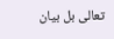تعالى بل بيان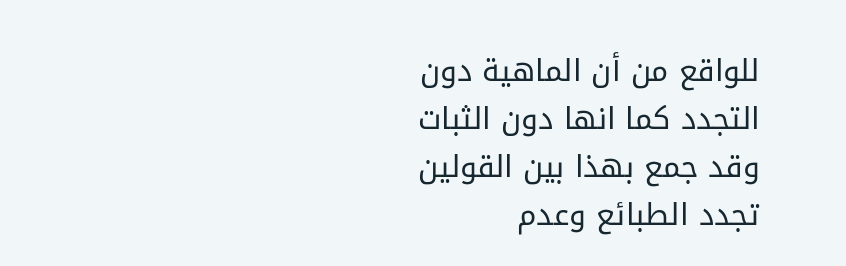للواقع من أن الماهية دون التجدد كما انها دون الثبات وقد جمع بهذا بين القولين تجدد الطبائع وعدم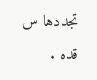تجددها س قده .